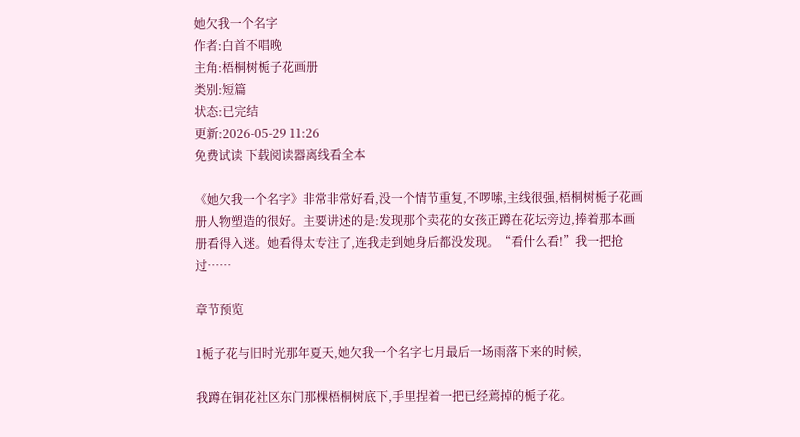她欠我一个名字
作者:白首不唱晚
主角:梧桐树栀子花画册
类别:短篇
状态:已完结
更新:2026-05-29 11:26
免费试读 下载阅读器离线看全本

《她欠我一个名字》非常非常好看,没一个情节重复,不啰嗦,主线很强,梧桐树栀子花画册人物塑造的很好。主要讲述的是:发现那个卖花的女孩正蹲在花坛旁边,捧着那本画册看得入迷。她看得太专注了,连我走到她身后都没发现。“看什么看!”我一把抢过……

章节预览

1栀子花与旧时光那年夏天,她欠我一个名字七月最后一场雨落下来的时候,

我蹲在铜花社区东门那棵梧桐树底下,手里捏着一把已经蔫掉的栀子花。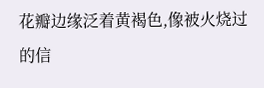花瓣边缘泛着黄褐色,像被火烧过的信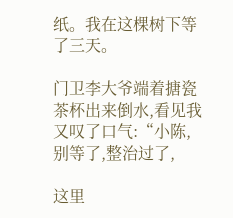纸。我在这棵树下等了三天。

门卫李大爷端着搪瓷茶杯出来倒水,看见我又叹了口气:“小陈,别等了,整治过了,

这里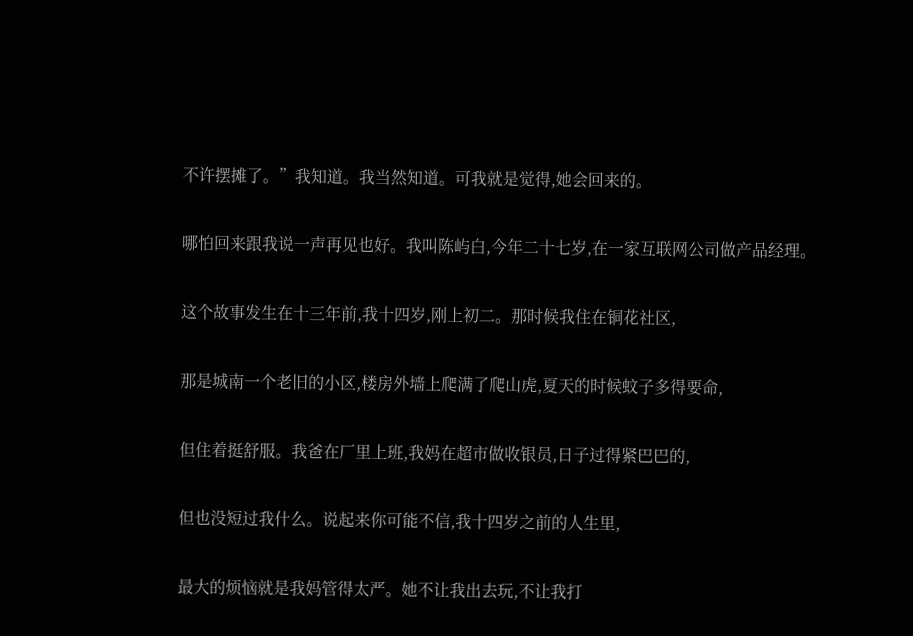不许摆摊了。”我知道。我当然知道。可我就是觉得,她会回来的。

哪怕回来跟我说一声再见也好。我叫陈屿白,今年二十七岁,在一家互联网公司做产品经理。

这个故事发生在十三年前,我十四岁,刚上初二。那时候我住在铜花社区,

那是城南一个老旧的小区,楼房外墙上爬满了爬山虎,夏天的时候蚊子多得要命,

但住着挺舒服。我爸在厂里上班,我妈在超市做收银员,日子过得紧巴巴的,

但也没短过我什么。说起来你可能不信,我十四岁之前的人生里,

最大的烦恼就是我妈管得太严。她不让我出去玩,不让我打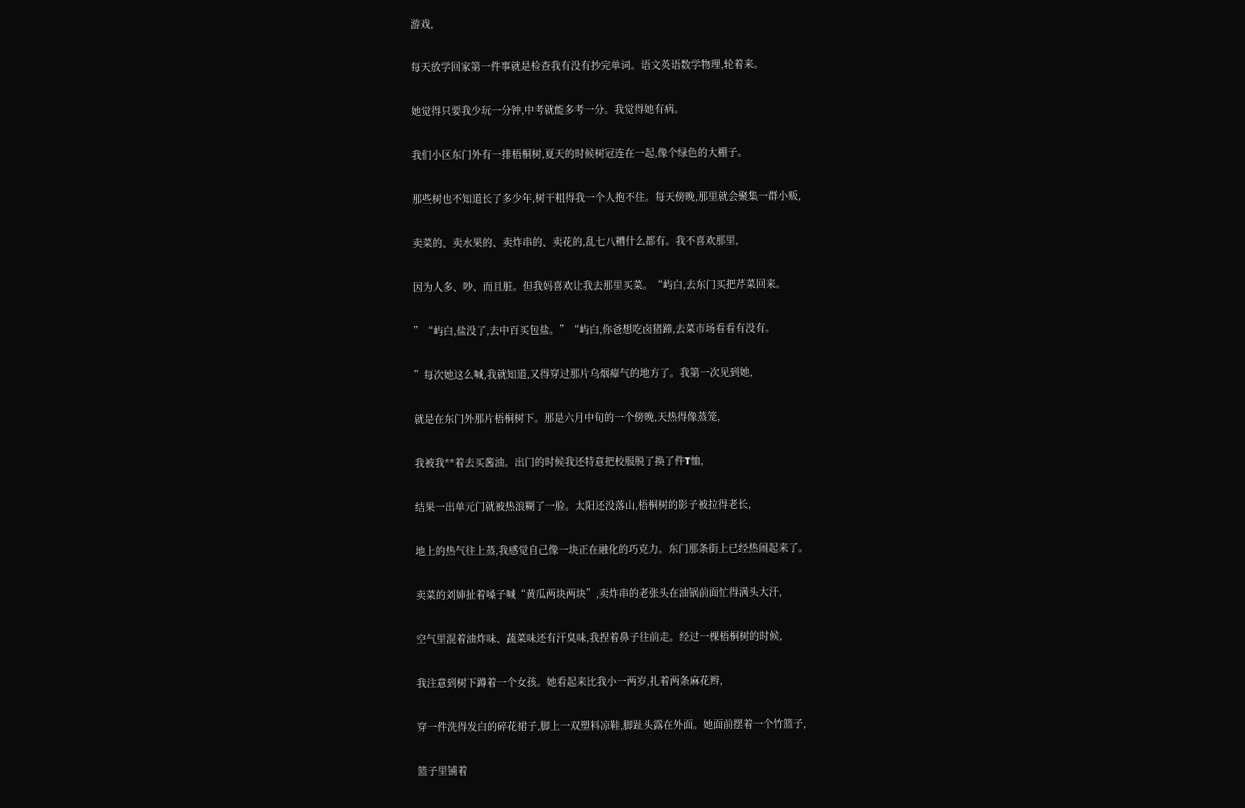游戏,

每天放学回家第一件事就是检查我有没有抄完单词。语文英语数学物理,轮着来。

她觉得只要我少玩一分钟,中考就能多考一分。我觉得她有病。

我们小区东门外有一排梧桐树,夏天的时候树冠连在一起,像个绿色的大棚子。

那些树也不知道长了多少年,树干粗得我一个人抱不住。每天傍晚,那里就会聚集一群小贩,

卖菜的、卖水果的、卖炸串的、卖花的,乱七八糟什么都有。我不喜欢那里,

因为人多、吵、而且脏。但我妈喜欢让我去那里买菜。“屿白,去东门买把芹菜回来。

”“屿白,盐没了,去中百买包盐。”“屿白,你爸想吃卤猪蹄,去菜市场看看有没有。

”每次她这么喊,我就知道,又得穿过那片乌烟瘴气的地方了。我第一次见到她,

就是在东门外那片梧桐树下。那是六月中旬的一个傍晚,天热得像蒸笼,

我被我**着去买酱油。出门的时候我还特意把校服脱了换了件T恤,

结果一出单元门就被热浪糊了一脸。太阳还没落山,梧桐树的影子被拉得老长,

地上的热气往上蒸,我感觉自己像一块正在融化的巧克力。东门那条街上已经热闹起来了。

卖菜的刘婶扯着嗓子喊“黄瓜两块两块”,卖炸串的老张头在油锅前面忙得满头大汗,

空气里混着油炸味、蔬菜味还有汗臭味,我捏着鼻子往前走。经过一棵梧桐树的时候,

我注意到树下蹲着一个女孩。她看起来比我小一两岁,扎着两条麻花辫,

穿一件洗得发白的碎花裙子,脚上一双塑料凉鞋,脚趾头露在外面。她面前摆着一个竹篮子,

篮子里铺着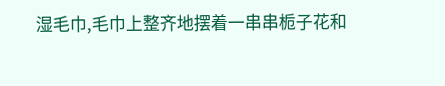湿毛巾,毛巾上整齐地摆着一串串栀子花和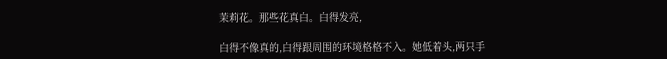茉莉花。那些花真白。白得发亮,

白得不像真的,白得跟周围的环境格格不入。她低着头,两只手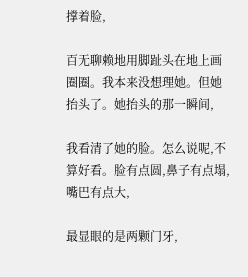撑着脸,

百无聊赖地用脚趾头在地上画圈圈。我本来没想理她。但她抬头了。她抬头的那一瞬间,

我看清了她的脸。怎么说呢,不算好看。脸有点圆,鼻子有点塌,嘴巴有点大,

最显眼的是两颗门牙,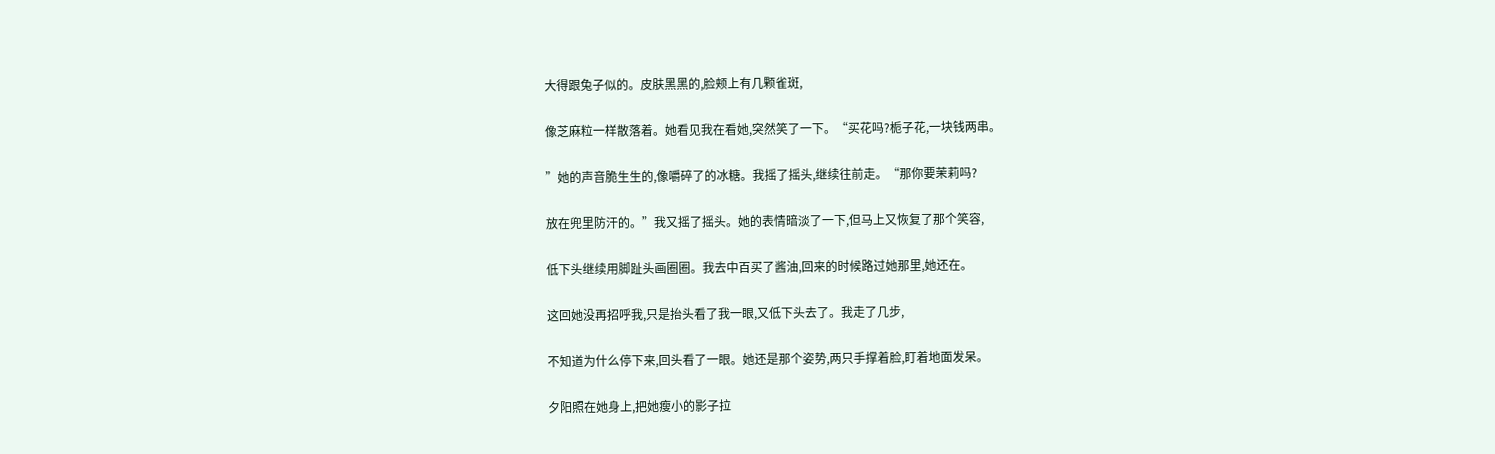大得跟兔子似的。皮肤黑黑的,脸颊上有几颗雀斑,

像芝麻粒一样散落着。她看见我在看她,突然笑了一下。“买花吗?栀子花,一块钱两串。

”她的声音脆生生的,像嚼碎了的冰糖。我摇了摇头,继续往前走。“那你要茉莉吗?

放在兜里防汗的。”我又摇了摇头。她的表情暗淡了一下,但马上又恢复了那个笑容,

低下头继续用脚趾头画圈圈。我去中百买了酱油,回来的时候路过她那里,她还在。

这回她没再招呼我,只是抬头看了我一眼,又低下头去了。我走了几步,

不知道为什么停下来,回头看了一眼。她还是那个姿势,两只手撑着脸,盯着地面发呆。

夕阳照在她身上,把她瘦小的影子拉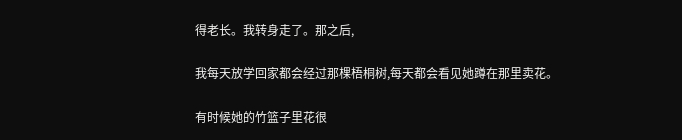得老长。我转身走了。那之后,

我每天放学回家都会经过那棵梧桐树,每天都会看见她蹲在那里卖花。

有时候她的竹篮子里花很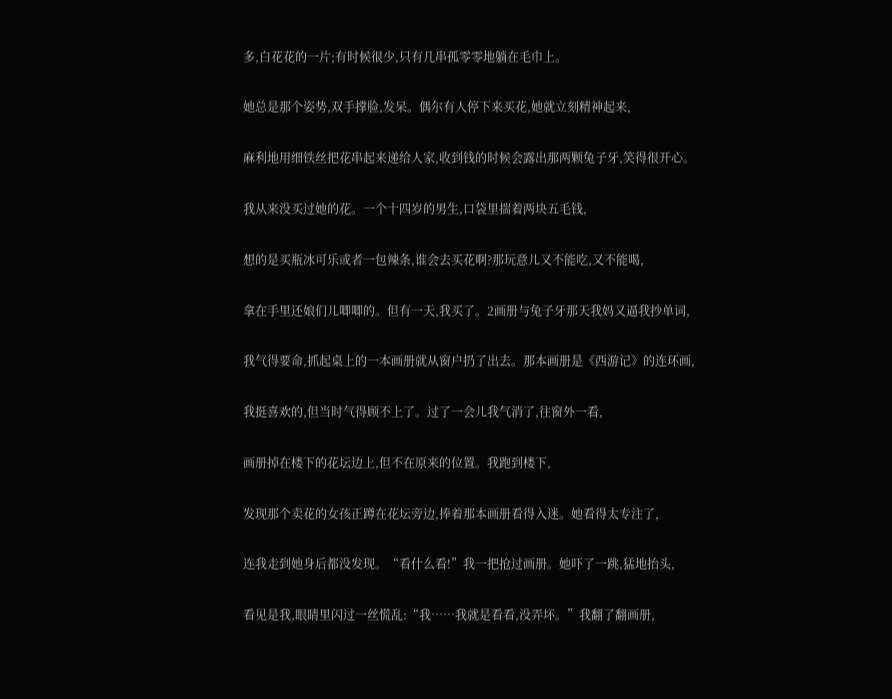多,白花花的一片;有时候很少,只有几串孤零零地躺在毛巾上。

她总是那个姿势,双手撑脸,发呆。偶尔有人停下来买花,她就立刻精神起来,

麻利地用细铁丝把花串起来递给人家,收到钱的时候会露出那两颗兔子牙,笑得很开心。

我从来没买过她的花。一个十四岁的男生,口袋里揣着两块五毛钱,

想的是买瓶冰可乐或者一包辣条,谁会去买花啊?那玩意儿又不能吃,又不能喝,

拿在手里还娘们儿唧唧的。但有一天,我买了。2画册与兔子牙那天我妈又逼我抄单词,

我气得要命,抓起桌上的一本画册就从窗户扔了出去。那本画册是《西游记》的连环画,

我挺喜欢的,但当时气得顾不上了。过了一会儿我气消了,往窗外一看,

画册掉在楼下的花坛边上,但不在原来的位置。我跑到楼下,

发现那个卖花的女孩正蹲在花坛旁边,捧着那本画册看得入迷。她看得太专注了,

连我走到她身后都没发现。“看什么看!”我一把抢过画册。她吓了一跳,猛地抬头,

看见是我,眼睛里闪过一丝慌乱:“我……我就是看看,没弄坏。”我翻了翻画册,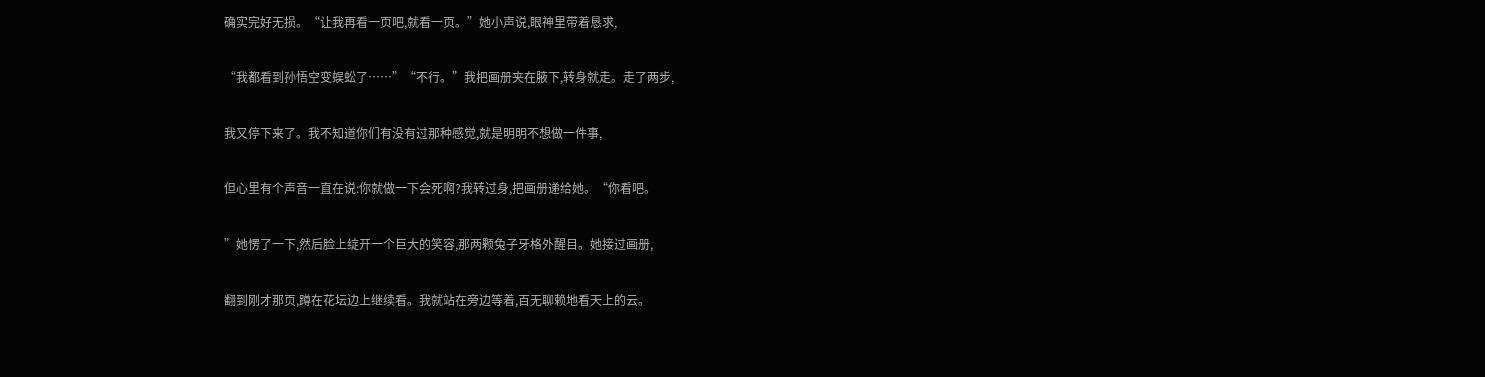确实完好无损。“让我再看一页吧,就看一页。”她小声说,眼神里带着恳求,

“我都看到孙悟空变蜈蚣了……”“不行。”我把画册夹在腋下,转身就走。走了两步,

我又停下来了。我不知道你们有没有过那种感觉,就是明明不想做一件事,

但心里有个声音一直在说:你就做一下会死啊?我转过身,把画册递给她。“你看吧。

”她愣了一下,然后脸上绽开一个巨大的笑容,那两颗兔子牙格外醒目。她接过画册,

翻到刚才那页,蹲在花坛边上继续看。我就站在旁边等着,百无聊赖地看天上的云。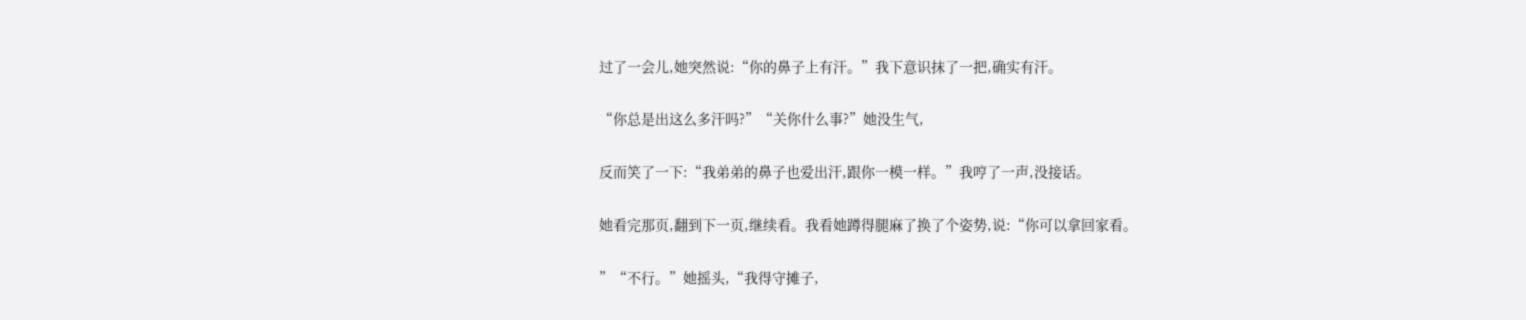过了一会儿,她突然说:“你的鼻子上有汗。”我下意识抹了一把,确实有汗。

“你总是出这么多汗吗?”“关你什么事?”她没生气,

反而笑了一下:“我弟弟的鼻子也爱出汗,跟你一模一样。”我哼了一声,没接话。

她看完那页,翻到下一页,继续看。我看她蹲得腿麻了换了个姿势,说:“你可以拿回家看。

”“不行。”她摇头,“我得守摊子,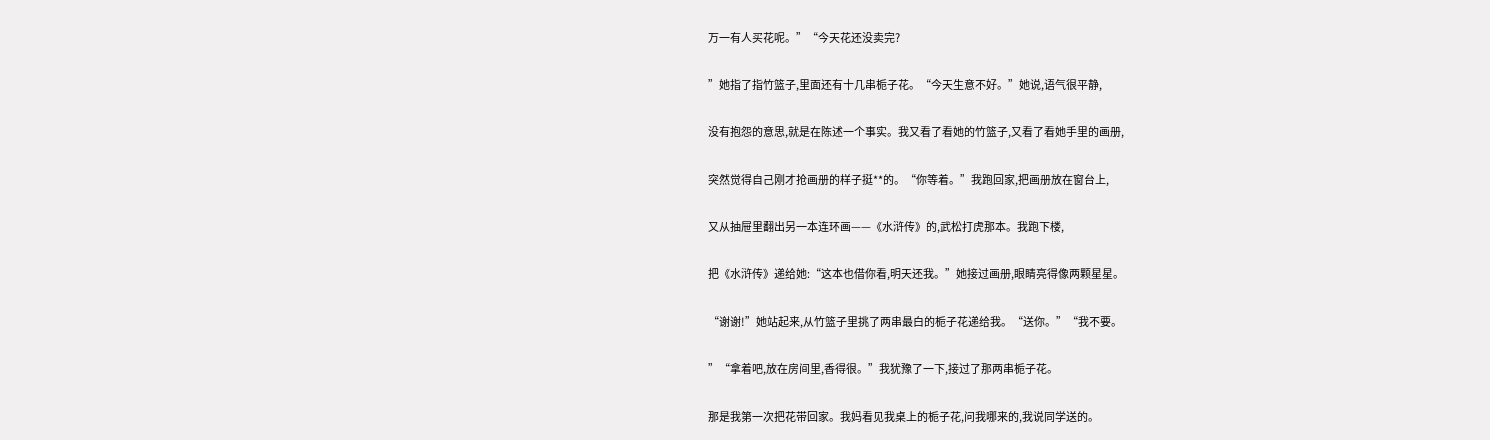万一有人买花呢。”“今天花还没卖完?

”她指了指竹篮子,里面还有十几串栀子花。“今天生意不好。”她说,语气很平静,

没有抱怨的意思,就是在陈述一个事实。我又看了看她的竹篮子,又看了看她手里的画册,

突然觉得自己刚才抢画册的样子挺**的。“你等着。”我跑回家,把画册放在窗台上,

又从抽屉里翻出另一本连环画——《水浒传》的,武松打虎那本。我跑下楼,

把《水浒传》递给她:“这本也借你看,明天还我。”她接过画册,眼睛亮得像两颗星星。

“谢谢!”她站起来,从竹篮子里挑了两串最白的栀子花递给我。“送你。”“我不要。

”“拿着吧,放在房间里,香得很。”我犹豫了一下,接过了那两串栀子花。

那是我第一次把花带回家。我妈看见我桌上的栀子花,问我哪来的,我说同学送的。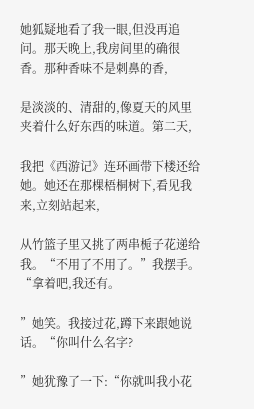她狐疑地看了我一眼,但没再追问。那天晚上,我房间里的确很香。那种香味不是刺鼻的香,

是淡淡的、清甜的,像夏天的风里夹着什么好东西的味道。第二天,

我把《西游记》连环画带下楼还给她。她还在那棵梧桐树下,看见我来,立刻站起来,

从竹篮子里又挑了两串栀子花递给我。“不用了不用了。”我摆手。“拿着吧,我还有。

”她笑。我接过花,蹲下来跟她说话。“你叫什么名字?

”她犹豫了一下:“你就叫我小花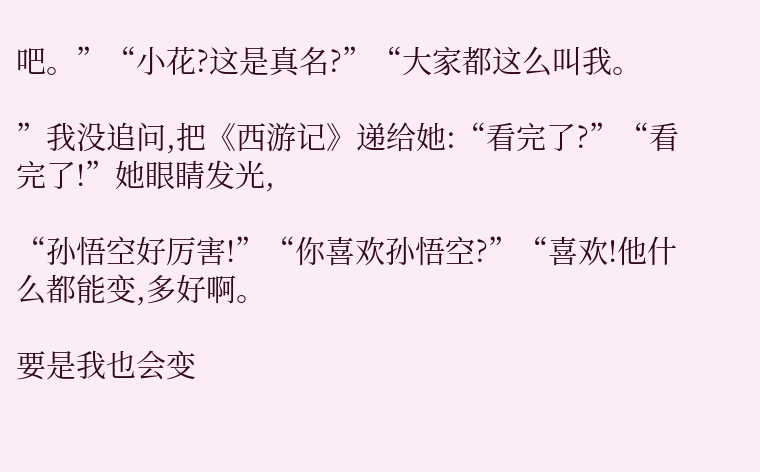吧。”“小花?这是真名?”“大家都这么叫我。

”我没追问,把《西游记》递给她:“看完了?”“看完了!”她眼睛发光,

“孙悟空好厉害!”“你喜欢孙悟空?”“喜欢!他什么都能变,多好啊。

要是我也会变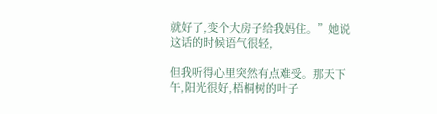就好了,变个大房子给我妈住。”她说这话的时候语气很轻,

但我听得心里突然有点难受。那天下午,阳光很好,梧桐树的叶子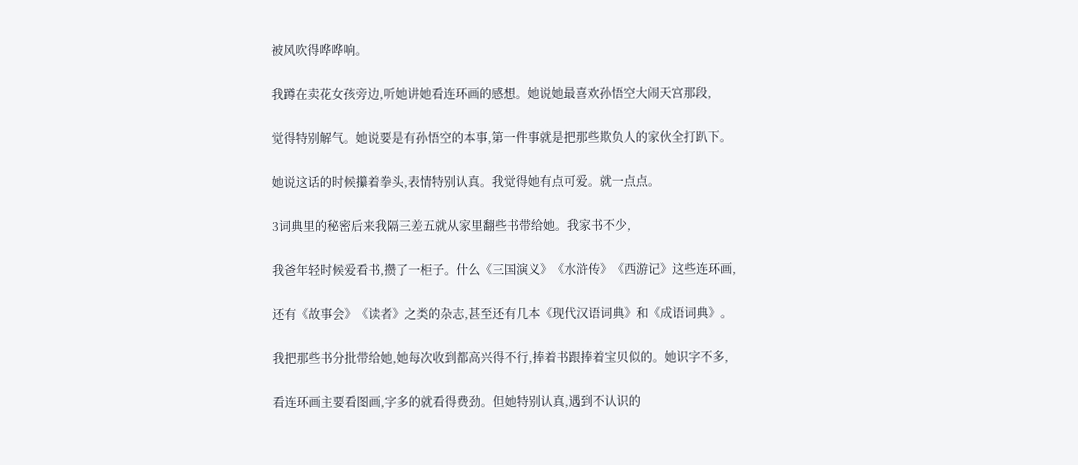被风吹得哗哗响。

我蹲在卖花女孩旁边,听她讲她看连环画的感想。她说她最喜欢孙悟空大闹天宫那段,

觉得特别解气。她说要是有孙悟空的本事,第一件事就是把那些欺负人的家伙全打趴下。

她说这话的时候攥着拳头,表情特别认真。我觉得她有点可爱。就一点点。

3词典里的秘密后来我隔三差五就从家里翻些书带给她。我家书不少,

我爸年轻时候爱看书,攒了一柜子。什么《三国演义》《水浒传》《西游记》这些连环画,

还有《故事会》《读者》之类的杂志,甚至还有几本《现代汉语词典》和《成语词典》。

我把那些书分批带给她,她每次收到都高兴得不行,捧着书跟捧着宝贝似的。她识字不多,

看连环画主要看图画,字多的就看得费劲。但她特别认真,遇到不认识的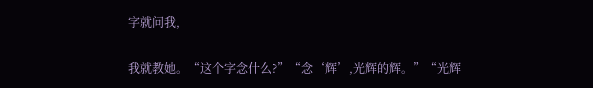字就问我,

我就教她。“这个字念什么?”“念‘辉’,光辉的辉。”“光辉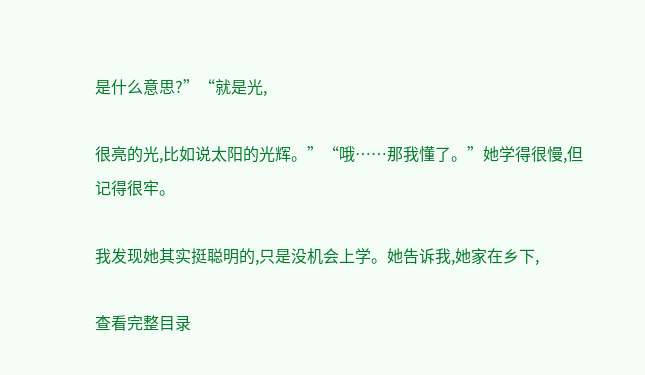是什么意思?”“就是光,

很亮的光,比如说太阳的光辉。”“哦……那我懂了。”她学得很慢,但记得很牢。

我发现她其实挺聪明的,只是没机会上学。她告诉我,她家在乡下,

查看完整目录